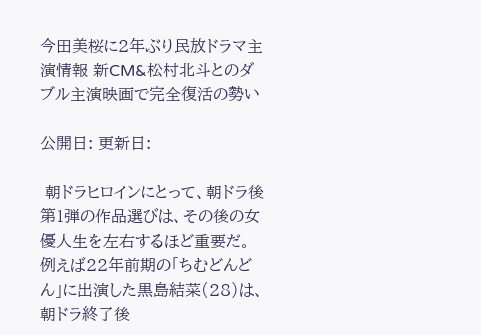今田美桜に2年ぶり民放ドラマ主演情報 新CM&松村北斗とのダブル主演映画で完全復活の勢い

公開日: 更新日:

 朝ドラヒロインにとって、朝ドラ後第1弾の作品選びは、その後の女優人生を左右するほど重要だ。例えば22年前期の「ちむどんどん」に出演した黒島結菜(28)は、朝ドラ終了後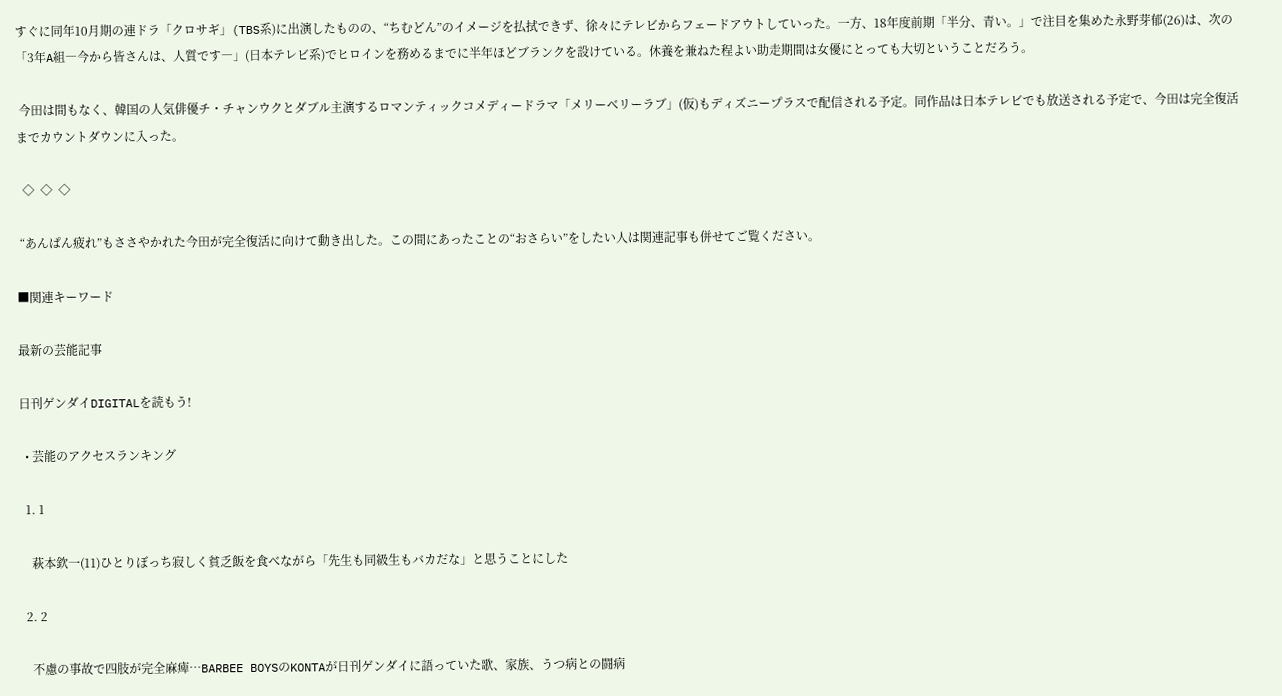すぐに同年10月期の連ドラ「クロサギ」(TBS系)に出演したものの、“ちむどん”のイメージを払拭できず、徐々にテレビからフェードアウトしていった。一方、18年度前期「半分、青い。」で注目を集めた永野芽郁(26)は、次の「3年A組―今から皆さんは、人質です―」(日本テレビ系)でヒロインを務めるまでに半年ほどブランクを設けている。休養を兼ねた程よい助走期間は女優にとっても大切ということだろう。

 今田は間もなく、韓国の人気俳優チ・チャンウクとダブル主演するロマンティックコメディードラマ「メリーベリーラブ」(仮)もディズニープラスで配信される予定。同作品は日本テレビでも放送される予定で、今田は完全復活までカウントダウンに入った。

  ◇  ◇  ◇

 “あんぱん疲れ”もささやかれた今田が完全復活に向けて動き出した。この間にあったことの“おさらい”をしたい人は関連記事も併せてご覧ください。

■関連キーワード

最新の芸能記事

日刊ゲンダイDIGITALを読もう!

  • 芸能のアクセスランキング

  1. 1

    萩本欽一(11)ひとりぼっち寂しく貧乏飯を食べながら「先生も同級生もバカだな」と思うことにした

  2. 2

    不慮の事故で四肢が完全麻痺…BARBEE BOYSのKONTAが日刊ゲンダイに語っていた歌、家族、うつ病との闘病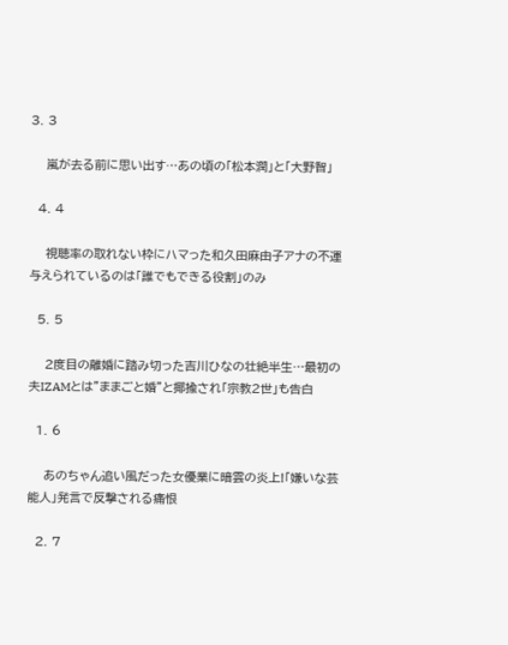3. 3

    嵐が去る前に思い出す…あの頃の「松本潤」と「大野智」

  4. 4

    視聴率の取れない枠にハマった和久田麻由子アナの不運 与えられているのは「誰でもできる役割」のみ

  5. 5

    2度目の離婚に踏み切った吉川ひなの壮絶半生…最初の夫IZAMとは"ままごと婚"と揶揄され「宗教2世」も告白

  1. 6

    あのちゃん追い風だった女優業に暗雲の炎上!「嫌いな芸能人」発言で反撃される痛恨

  2. 7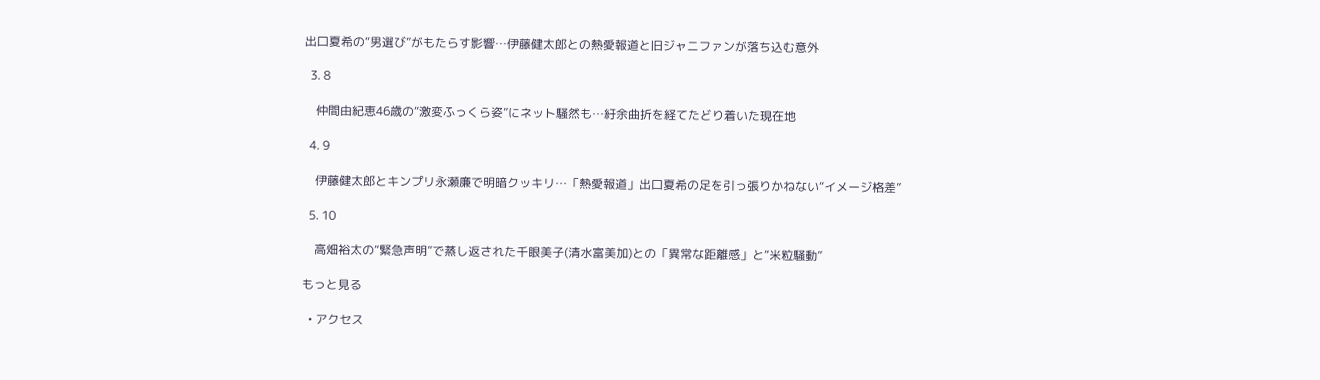出口夏希の“男選び”がもたらす影響…伊藤健太郎との熱愛報道と旧ジャニファンが落ち込む意外

  3. 8

    仲間由紀恵46歳の“激変ふっくら姿”にネット騒然も…紆余曲折を経てたどり着いた現在地

  4. 9

    伊藤健太郎とキンプリ永瀬廉で明暗クッキリ…「熱愛報道」出口夏希の足を引っ張りかねない“イメージ格差”

  5. 10

    高畑裕太の“緊急声明”で蒸し返された千眼美子(清水富美加)との「異常な距離感」と“米粒騒動”

もっと見る

  • アクセス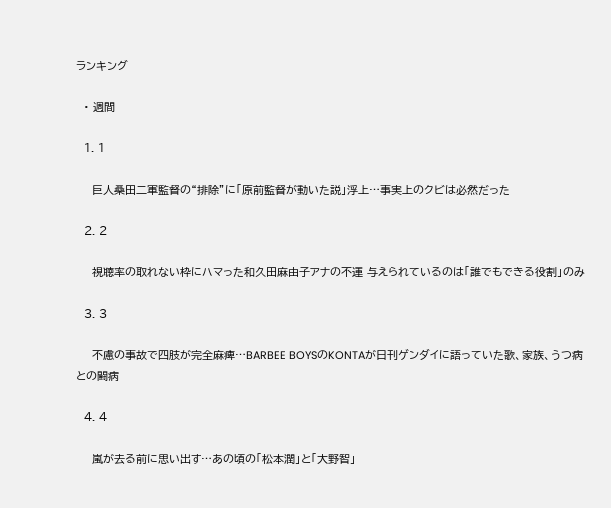ランキング

  • 週間

  1. 1

    巨人桑田二軍監督の“排除”に「原前監督が動いた説」浮上…事実上のクビは必然だった

  2. 2

    視聴率の取れない枠にハマった和久田麻由子アナの不運 与えられているのは「誰でもできる役割」のみ

  3. 3

    不慮の事故で四肢が完全麻痺…BARBEE BOYSのKONTAが日刊ゲンダイに語っていた歌、家族、うつ病との闘病

  4. 4

    嵐が去る前に思い出す…あの頃の「松本潤」と「大野智」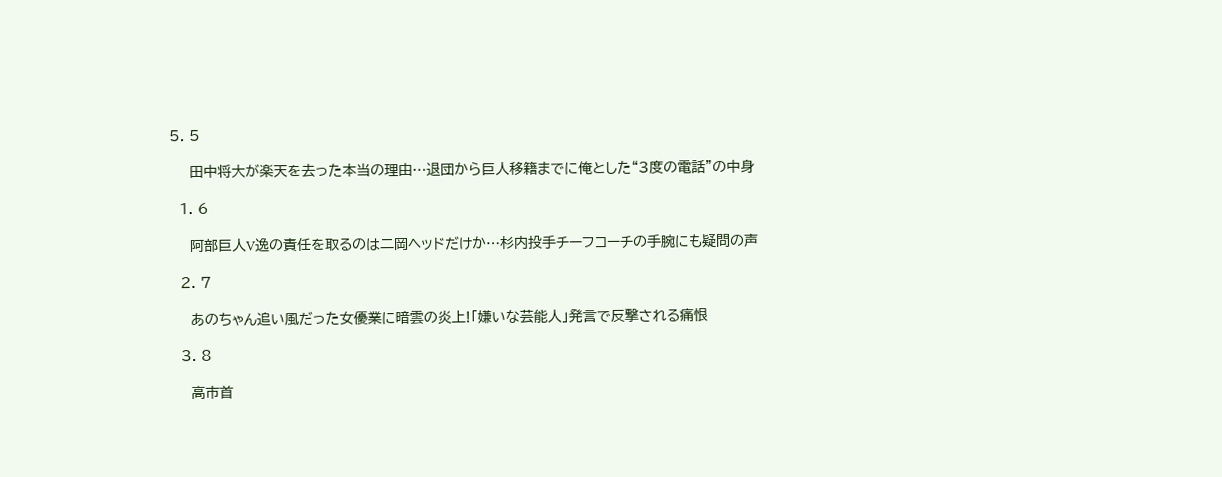5. 5

    田中将大が楽天を去った本当の理由…退団から巨人移籍までに俺とした“3度の電話”の中身

  1. 6

    阿部巨人V逸の責任を取るのは二岡ヘッドだけか…杉内投手チーフコーチの手腕にも疑問の声

  2. 7

    あのちゃん追い風だった女優業に暗雲の炎上!「嫌いな芸能人」発言で反撃される痛恨

  3. 8

    高市首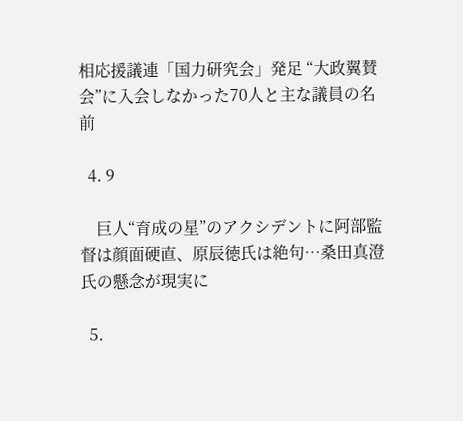相応援議連「国力研究会」発足 “大政翼賛会”に入会しなかった70人と主な議員の名前

  4. 9

    巨人“育成の星”のアクシデントに阿部監督は顔面硬直、原辰徳氏は絶句…桑田真澄氏の懸念が現実に

  5.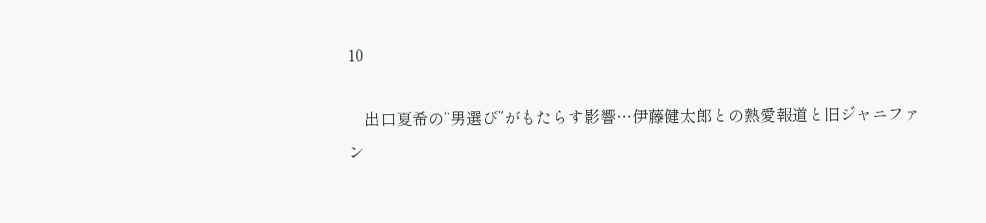10

    出口夏希の“男選び”がもたらす影響…伊藤健太郎との熱愛報道と旧ジャニファン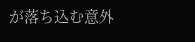が落ち込む意外